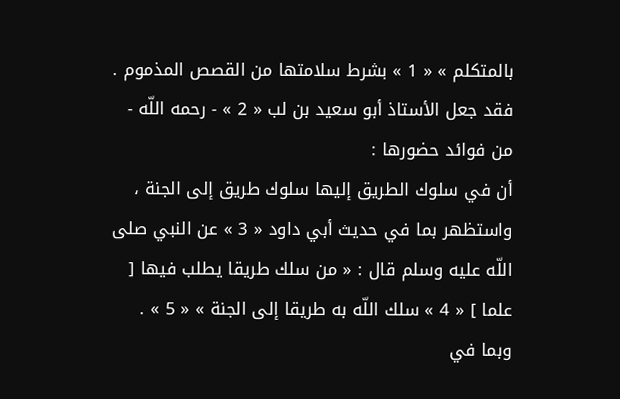بالمتكلم » « 1 » بشرط سلامتها من القصص المذموم .
فقد جعل الأستاذ أبو سعيد بن لب « 2 » - رحمه اللّه - من فوائد حضورها :
أن في سلوك الطريق إليها سلوك طريق إلى الجنة ، واستظهر بما في حديث أبي داود « 3 » عن النبي صلى اللّه عليه وسلم قال : « من سلك طريقا يطلب فيها [ علما ] « 4 » سلك اللّه به طريقا إلى الجنة » « 5 » .
وبما في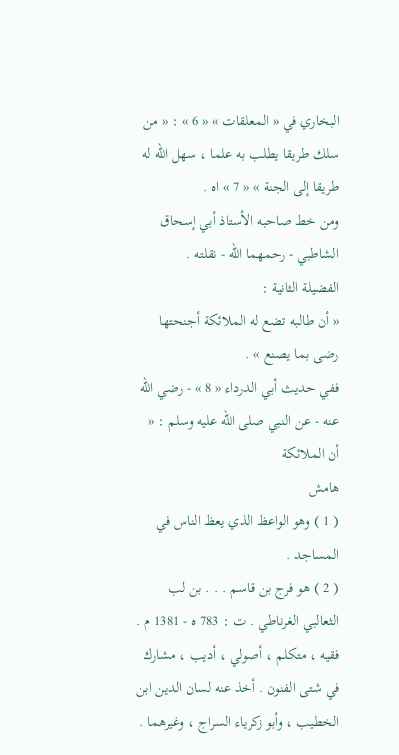البخاري في « المعلقات » « 6 » : « من سلك طريقا يطلب به علما ، سهل اللّه له طريقا إلى الجنة » « 7 » اه .
ومن خط صاحبه الأستاذ أبي إسحاق الشاطبي - رحمهما اللّه - نقلته .
الفضيلة الثانية :
« أن طالبه تضع له الملائكة أجنحتها رضى بما يصنع » .
ففي حديث أبي الدرداء « 8 » - رضي اللّه عنه - عن النبي صلى اللّه عليه وسلم : « أن الملائكة
هامش
( 1 ) وهو الواعظ الذي يعظ الناس في المساجد .
( 2 ) هو فرج بن قاسم . . . بن لب الثعالبي الغرناطي . ت : 783 ه - 1381 م . فقيه ، متكلم ، أصولي ، أديب ، مشارك في شتى الفنون . أخذ عنه لسان الدين ابن الخطيب ، وأبو زكرياء السراج ، وغيرهما .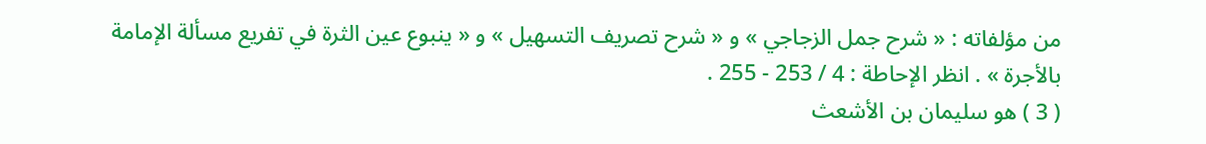من مؤلفاته : « شرح جمل الزجاجي » و « شرح تصريف التسهيل » و « ينبوع عين الثرة في تفريع مسألة الإمامة بالأجرة » . انظر الإحاطة : 4 / 253 - 255 .
( 3 ) هو سليمان بن الأشعث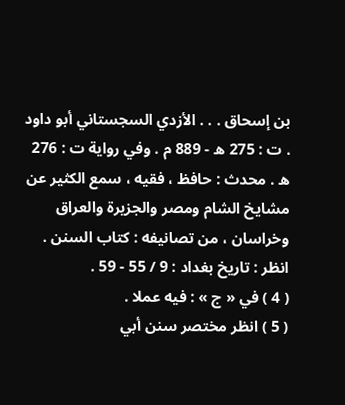بن إسحاق . . . الأزدي السجستاني أبو داود . ت : 275 ه - 889 م . وفي رواية ت : 276 ه . محدث : حافظ ، فقيه ، سمع الكثير عن مشايخ الشام ومصر والجزيرة والعراق وخراسان ، من تصانيفه : كتاب السنن . انظر : تاريخ بغداد : 9 / 55 - 59 .
( 4 ) في « ج » : فيه عملا .
( 5 ) انظر مختصر سنن أبي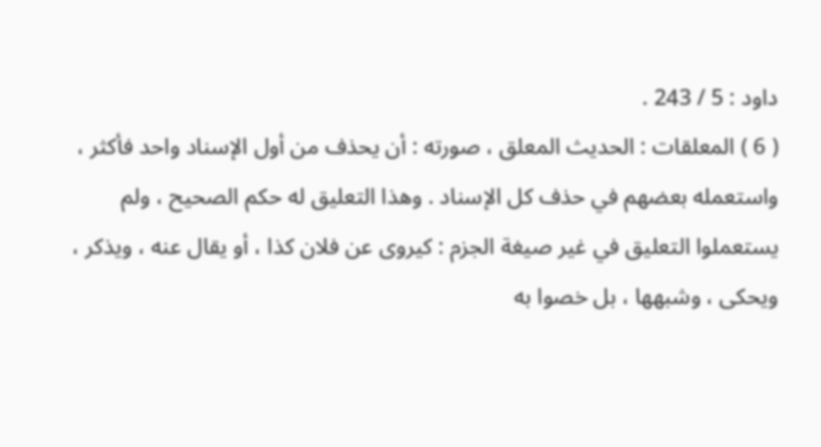داود : 5 / 243 .
( 6 ) المعلقات : الحديث المعلق ، صورته : أن يحذف من أول الإسناد واحد فأكثر ، واستعمله بعضهم في حذف كل الإسناد . وهذا التعليق له حكم الصحيح ، ولم يستعملوا التعليق في غير صيغة الجزم : كيروى عن فلان كذا ، أو يقال عنه ، ويذكر ، ويحكى ، وشبهها ، بل خصوا به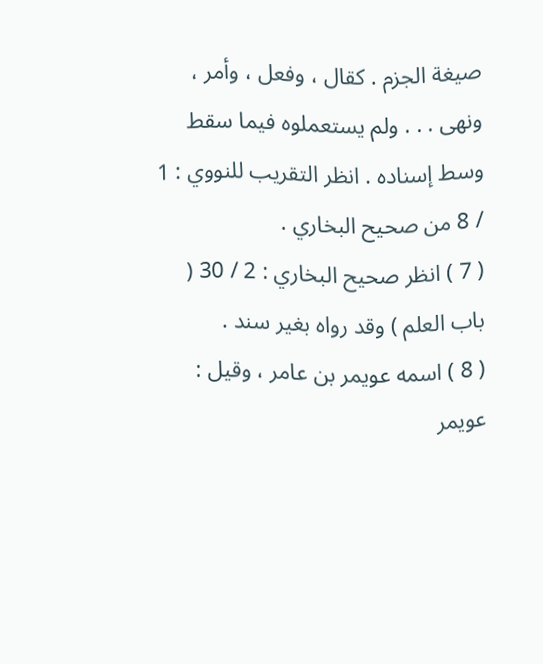صيغة الجزم . كقال ، وفعل ، وأمر ، ونهى . . . ولم يستعملوه فيما سقط وسط إسناده . انظر التقريب للنووي : 1 / 8 من صحيح البخاري .
( 7 ) انظر صحيح البخاري : 2 / 30 ( باب العلم ) وقد رواه بغير سند .
( 8 ) اسمه عويمر بن عامر ، وقيل : عويمر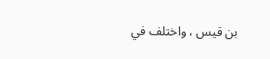بن قيس ، واختلف في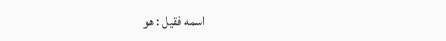اسمه فقيل : هو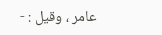عامر ، وقيل : -